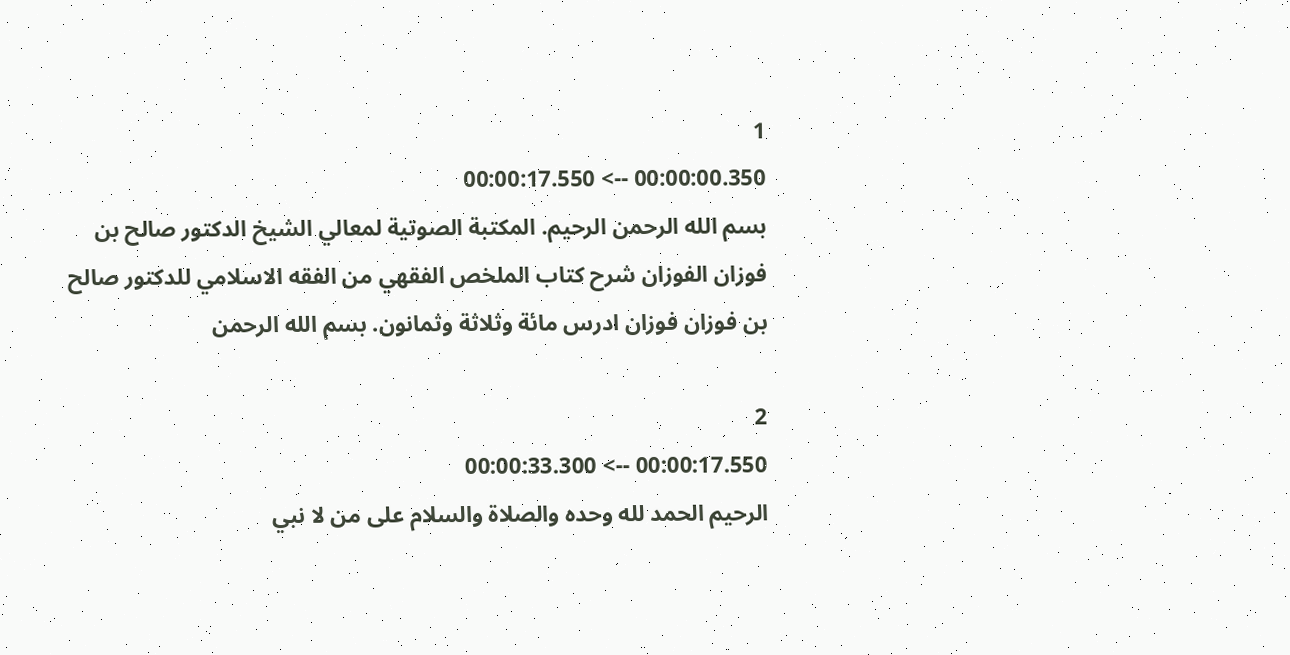1
00:00:00.350 --> 00:00:17.550
بسم الله الرحمن الرحيم. المكتبة الصوتية لمعالي الشيخ الدكتور صالح بن فوزان الفوزان شرح كتاب الملخص الفقهي من الفقه الاسلامي للدكتور صالح بن فوزان فوزان ادرس مائة وثلاثة وثمانون. بسم الله الرحمن

2
00:00:17.550 --> 00:00:33.300
الرحيم الحمد لله وحده والصلاة والسلام على من لا نبي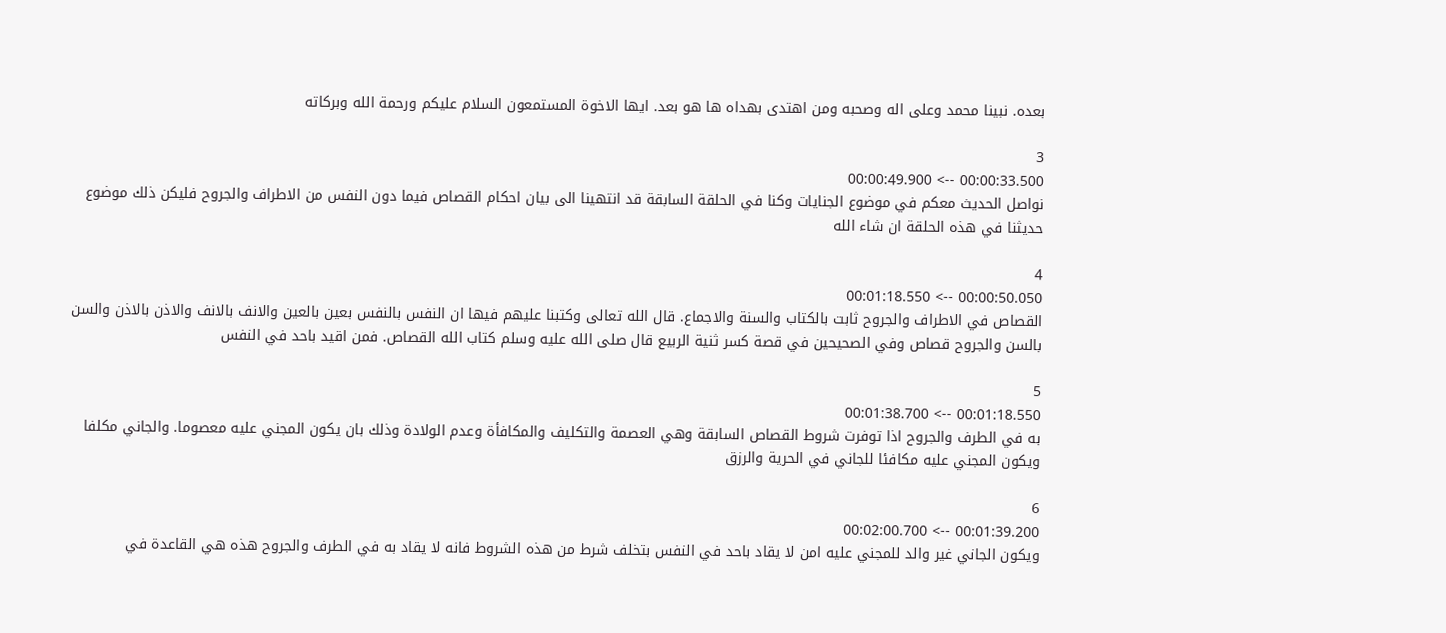بعده. نبينا محمد وعلى اله وصحبه ومن اهتدى بهداه ها هو بعد. ايها الاخوة المستمعون السلام عليكم ورحمة الله وبركاته

3
00:00:33.500 --> 00:00:49.900
نواصل الحديث معكم في موضوع الجنايات وكنا في الحلقة السابقة قد انتهينا الى بيان احكام القصاص فيما دون النفس من الاطراف والجروح فليكن ذلك موضوع حديثنا في هذه الحلقة ان شاء الله

4
00:00:50.050 --> 00:01:18.550
القصاص في الاطراف والجروح ثابت بالكتاب والسنة والاجماع. قال الله تعالى وكتبنا عليهم فيها ان النفس بالنفس بعين بالعين والانف بالانف والاذن بالاذن والسن بالسن والجروح قصاص وفي الصحيحين في قصة كسر ثنية الربيع قال صلى الله عليه وسلم كتاب الله القصاص. فمن اقيد باحد في النفس

5
00:01:18.550 --> 00:01:38.700
به في الطرف والجروح اذا توفرت شروط القصاص السابقة وهي العصمة والتكليف والمكافأة وعدم الولادة وذلك بان يكون المجني عليه معصوما. والجاني مكلفا ويكون المجني عليه مكافئا للجاني في الحرية والرزق

6
00:01:39.200 --> 00:02:00.700
ويكون الجاني غير والد للمجني عليه امن لا يقاد باحد في النفس بتخلف شرط من هذه الشروط فانه لا يقاد به في الطرف والجروح هذه هي القاعدة في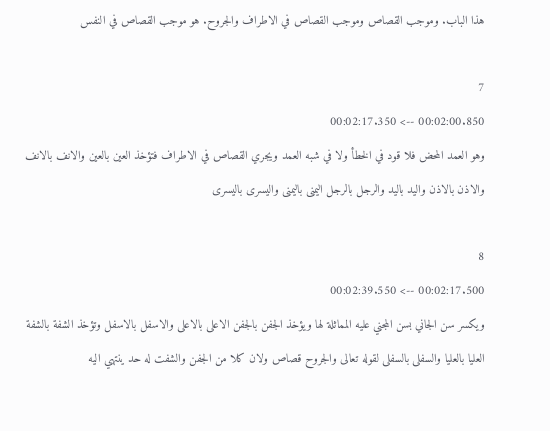هذا الباب. وموجب القصاص وموجب القصاص في الاطراف والجروح. هو موجب القصاص في النفس

7
00:02:00.850 --> 00:02:17.350
وهو العمد المحض فلا قود في الخطأ ولا في شبه العمد ويجري القصاص في الاطراف فتؤخذ العين بالعين والانف بالانف والاذن بالاذن واليد باليد والرجل بالرجل اليمنى باليمنى واليسرى باليسرى

8
00:02:17.500 --> 00:02:39.550
ويكسر سن الجاني بسن المجني عليه المماثلة لها ويؤخذ الجفن بالجفن الاعلى بالاعلى والاسفل بالاسفل وتؤخذ الشفة بالشفة العليا بالعليا والسفلى بالسفلى لقوله تعالى والجروح قصاص ولان كلا من الجفن والشفت له حد ينتهي اليه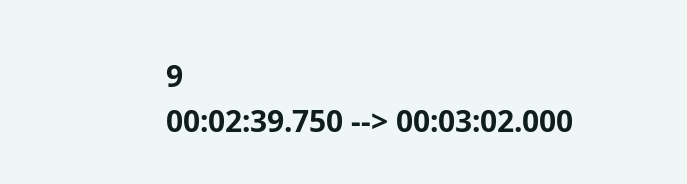9
00:02:39.750 --> 00:03:02.000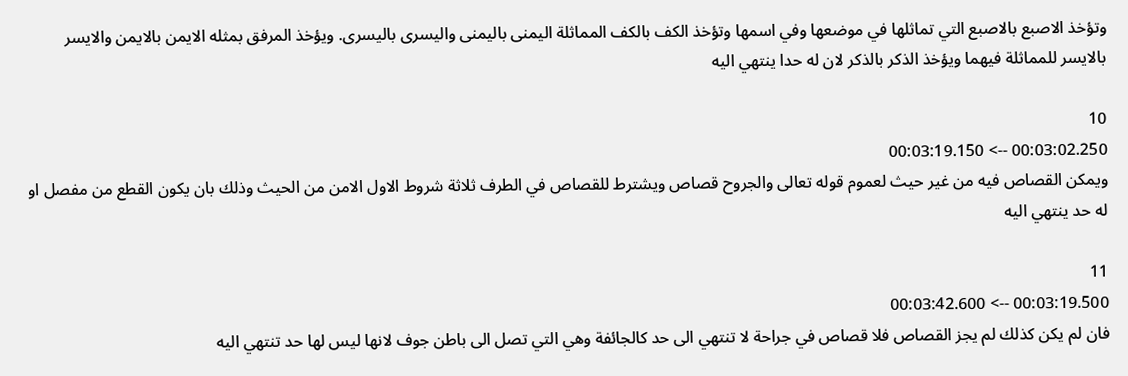وتؤخذ الاصبع بالاصبع التي تماثلها في موضعها وفي اسمها وتؤخذ الكف بالكف المماثلة اليمنى باليمنى واليسرى باليسرى. ويؤخذ المرفق بمثله الايمن بالايمن والايسر بالايسر للمماثلة فيهما ويؤخذ الذكر بالذكر لان له حدا ينتهي اليه

10
00:03:02.250 --> 00:03:19.150
ويمكن القصاص فيه من غير حيث لعموم قوله تعالى والجروح قصاص ويشترط للقصاص في الطرف ثلاثة شروط الاول الامن من الحيث وذلك بان يكون القطع من مفصل او له حد ينتهي اليه

11
00:03:19.500 --> 00:03:42.600
فان لم يكن كذلك لم يجز القصاص فلا قصاص في جراحة لا تنتهي الى حد كالجائفة وهي التي تصل الى باطن جوف لانها ليس لها حد تنتهي اليه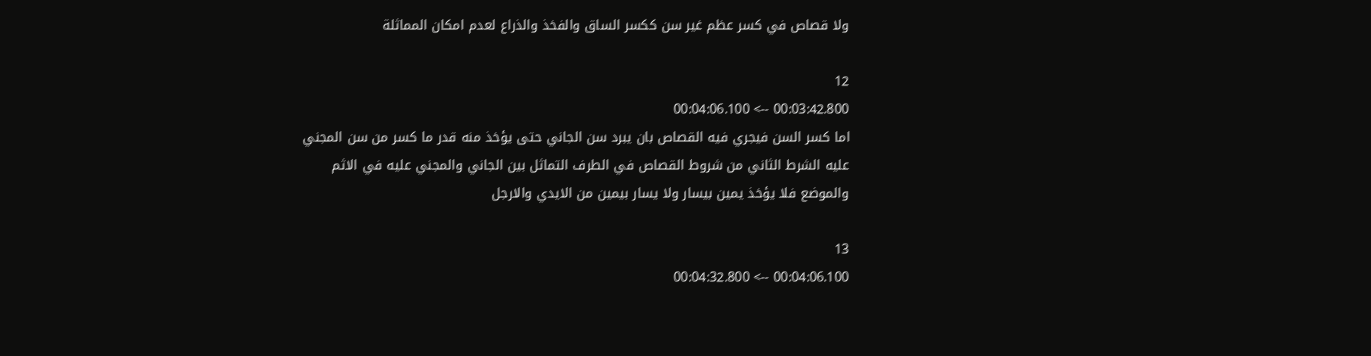ولا قصاص في كسر عظم غير سن ككسر الساق والفخذ والذراع لعدم امكان المماثلة

12
00:03:42.800 --> 00:04:06.100
اما كسر السن فيجري فيه القصاص بان يبرد سن الجاني حتى يؤخذ منه قدر ما كسر من سن المجني عليه الشرط الثاني من شروط القصاص في الطرف التماثل بين الجاني والمجني عليه في الاثم والموضع فلا يؤخذ يمين بيسار ولا يسار بيمين من الايدي والارجل

13
00:04:06.100 --> 00:04:32.800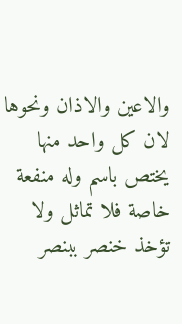والاعين والاذان ونحوها لان كل واحد منها يختص باسم وله منفعة خاصة فلا تماثل ولا تؤخذ خنصر ببنصر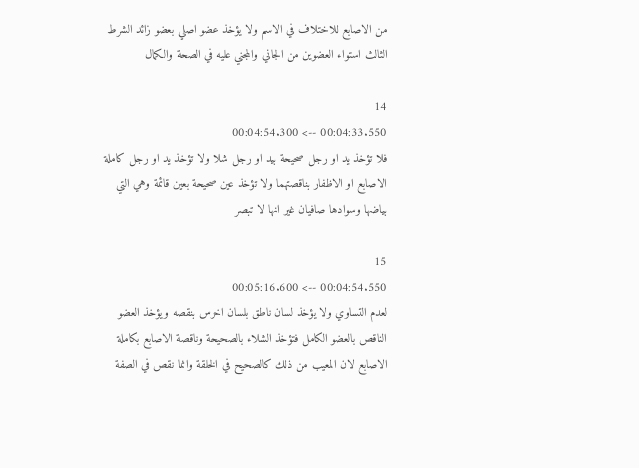من الاصابع للاختلاف في الاسم ولا يؤخذ عضو اصلي بعضو زائد الشرط الثالث استواء العضوين من الجاني والمجني عليه في الصحة والكمال

14
00:04:33.550 --> 00:04:54.300
فلا تؤخذ يد او رجل صحيحة بيد او رجل شلا ولا تؤخذ يد او رجل كاملة الاصابع او الاظفار بناقصتهما ولا تؤخذ عين صحيحة بعين قائمة وهي التي بياضها وسوادها صافيان غير انها لا تبصر

15
00:04:54.550 --> 00:05:16.600
لعدم التساوي ولا يؤخذ لسان ناطق بلسان اخرس بنقصه ويؤخذ العضو الناقص بالعضو الكامل فتؤخذ الشلاء بالصحيحة وناقصة الاصابع بكاملة الاصابع لان المعيب من ذلك كالصحيح في الخلقة وانما نقص في الصفة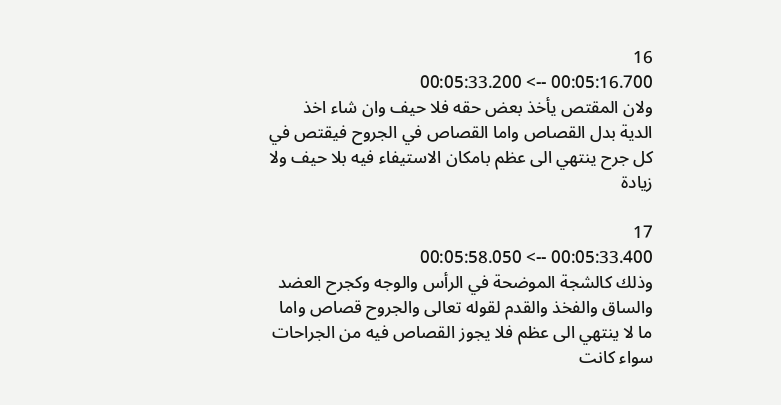16
00:05:16.700 --> 00:05:33.200
ولان المقتص يأخذ بعض حقه فلا حيف وان شاء اخذ الدية بدل القصاص واما القصاص في الجروح فيقتص في كل جرح ينتهي الى عظم بامكان الاستيفاء فيه بلا حيف ولا زيادة

17
00:05:33.400 --> 00:05:58.050
وذلك كالشجة الموضحة في الرأس والوجه وكجرح العضد والساق والفخذ والقدم لقوله تعالى والجروح قصاص واما ما لا ينتهي الى عظم فلا يجوز القصاص فيه من الجراحات سواء كانت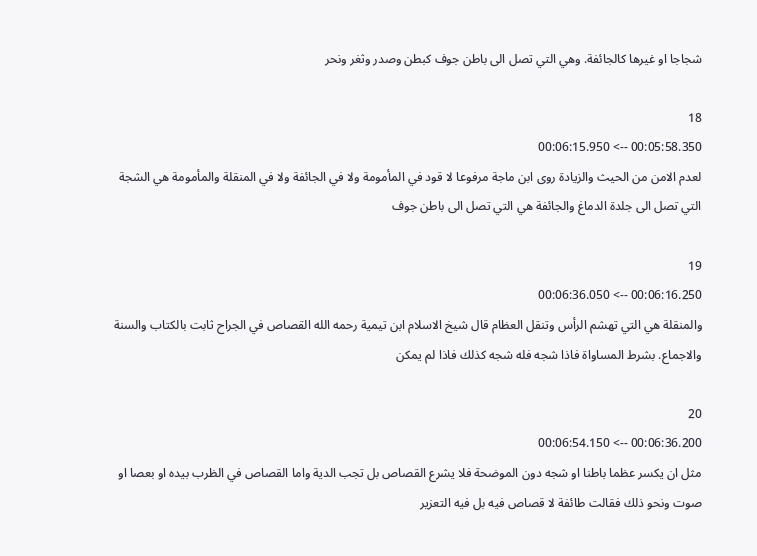شجاجا او غيرها كالجائفة. وهي التي تصل الى باطن جوف كبطن وصدر وثغر ونحر

18
00:05:58.350 --> 00:06:15.950
لعدم الامن من الحيث والزيادة روى ابن ماجة مرفوعا لا قود في المأمومة ولا في الجائفة ولا في المنقلة والمأمومة هي الشجة التي تصل الى جلدة الدماغ والجائفة هي التي تصل الى باطن جوف

19
00:06:16.250 --> 00:06:36.050
والمنقلة هي التي تهشم الرأس وتنقل العظام قال شيخ الاسلام ابن تيمية رحمه الله القصاص في الجراح ثابت بالكتاب والسنة والاجماع. بشرط المساواة فاذا شجه فله شجه كذلك فاذا لم يمكن

20
00:06:36.200 --> 00:06:54.150
مثل ان يكسر عظما باطنا او شجه دون الموضحة فلا يشرع القصاص بل تجب الدية واما القصاص في الظرب بيده او بعصا او صوت ونحو ذلك فقالت طائفة لا قصاص فيه بل فيه التعزير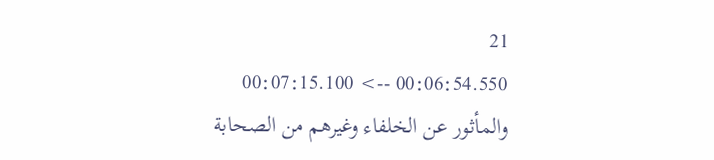21
00:06:54.550 --> 00:07:15.100
والمأثور عن الخلفاء وغيرهم من الصحابة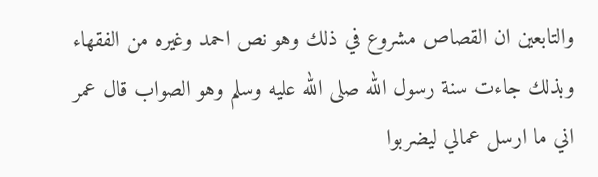والتابعين ان القصاص مشروع في ذلك وهو نص احمد وغيره من الفقهاء وبذلك جاءت سنة رسول الله صلى الله عليه وسلم وهو الصواب قال عمر اني ما ارسل عمالي ليضربوا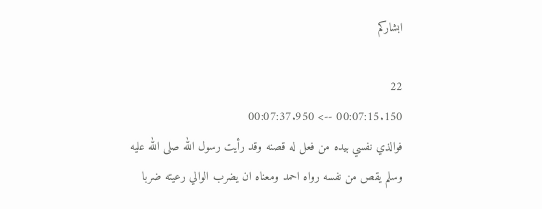ابشاركم

22
00:07:15.150 --> 00:07:37.950
فوالذي نفسي بيده من فعل له قصنه وقد رأيت رسول الله صلى الله عليه وسلم يقص من نفسه رواه احمد ومعناه ان يضرب الوالي رعيته ضربا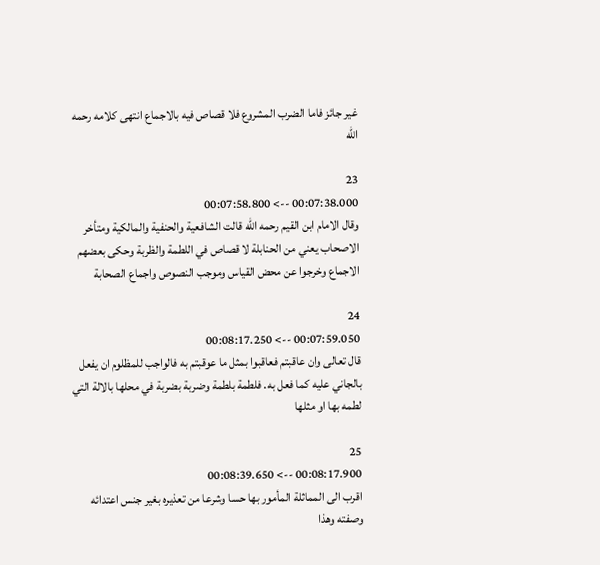غير جائز فاما الضرب المشروع فلا قصاص فيه بالاجماع انتهى كلامه رحمه الله

23
00:07:38.000 --> 00:07:58.800
وقال الامام ابن القيم رحمه الله قالت الشافعية والحنفية والمالكية ومتأخر الاصحاب يعني من الحنابلة لا قصاص في اللطمة والظربة وحكى بعضهم الاجماع وخرجوا عن محض القياس وموجب النصوص واجماع الصحابة

24
00:07:59.050 --> 00:08:17.250
قال تعالى وان عاقبتم فعاقبوا بمثل ما عوقبتم به فالواجب للمظلوم ان يفعل بالجاني عليه كما فعل به. فلطمة بلطمة وضربة بضربة في محلها بالالة التي لطمه بها او مثلها

25
00:08:17.900 --> 00:08:39.650
اقرب الى المماثلة المأمور بها حسا وشرعا من تعذيره بغير جنس اعتدائه وصفته وهذا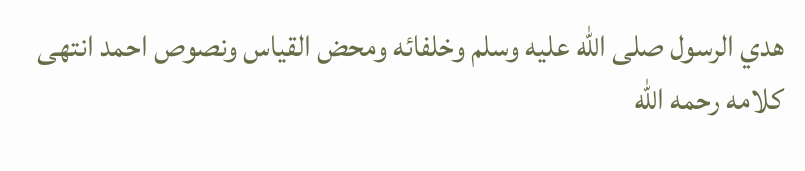هدي الرسول صلى الله عليه وسلم وخلفائه ومحض القياس ونصوص احمد انتهى كلامه رحمه الله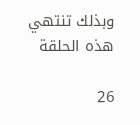وبذلك تنتهي هذه الحلقة

26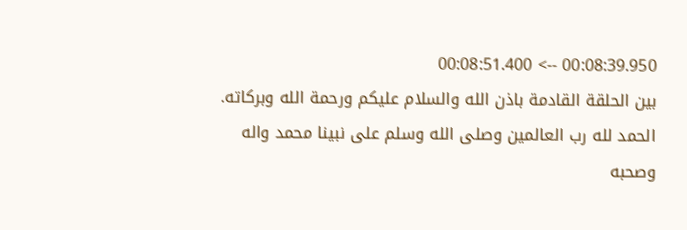00:08:39.950 --> 00:08:51.400
بين الحلقة القادمة باذن الله والسلام عليكم ورحمة الله وبركاته. الحمد لله رب العالمين وصلى الله وسلم على نبينا محمد واله وصحبه